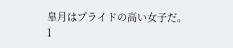皐月はプライドの高い女子だ。
1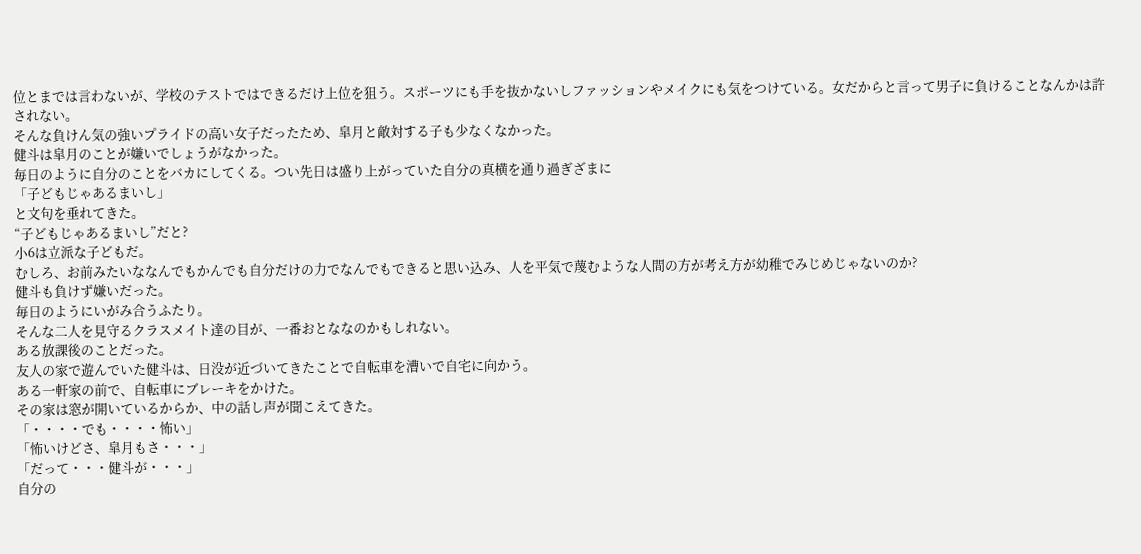位とまでは言わないが、学校のテストではできるだけ上位を狙う。スポーツにも手を抜かないしファッションやメイクにも気をつけている。女だからと言って男子に負けることなんかは許されない。
そんな負けん気の強いプライドの高い女子だったため、皐月と敵対する子も少なくなかった。
健斗は皐月のことが嫌いでしょうがなかった。
毎日のように自分のことをバカにしてくる。つい先日は盛り上がっていた自分の真横を通り過ぎざまに
「子どもじゃあるまいし」
と文句を垂れてきた。
“子どもじゃあるまいし”だと?
小6は立派な子どもだ。
むしろ、お前みたいななんでもかんでも自分だけの力でなんでもできると思い込み、人を平気で蔑むような人間の方が考え方が幼稚でみじめじゃないのか?
健斗も負けず嫌いだった。
毎日のようにいがみ合うふたり。
そんな二人を見守るクラスメイト達の目が、一番おとななのかもしれない。
ある放課後のことだった。
友人の家で遊んでいた健斗は、日没が近づいてきたことで自転車を漕いで自宅に向かう。
ある一軒家の前で、自転車にブレーキをかけた。
その家は窓が開いているからか、中の話し声が聞こえてきた。
「・・・・でも・・・・怖い」
「怖いけどさ、皐月もさ・・・」
「だって・・・健斗が・・・」
自分の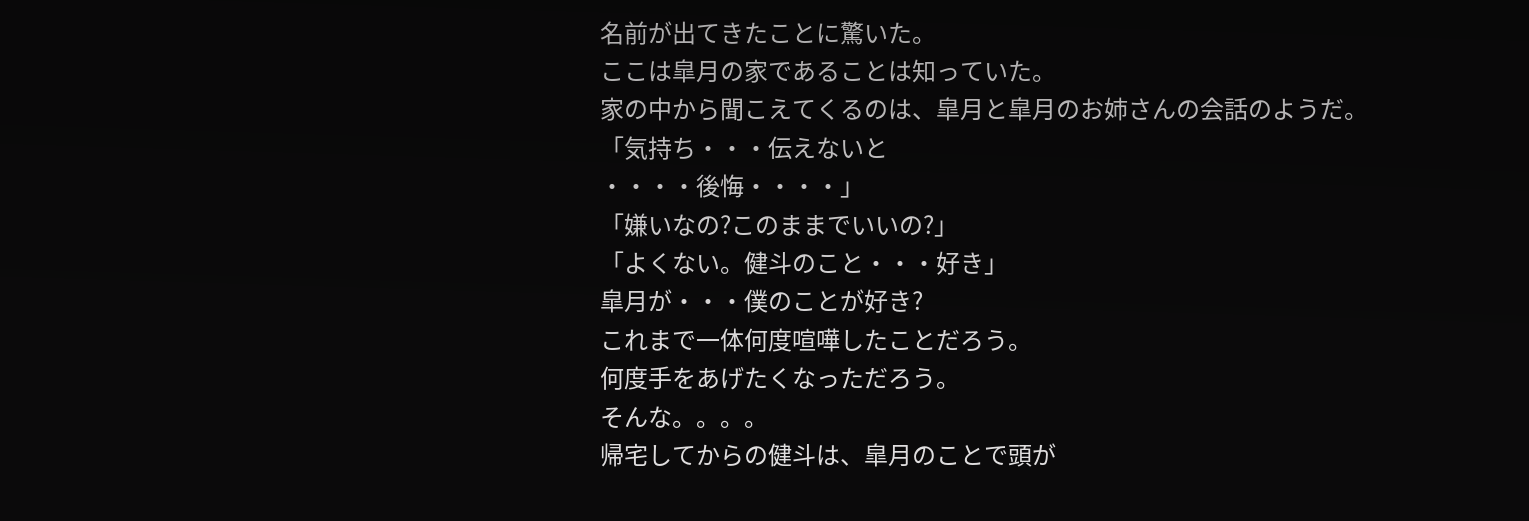名前が出てきたことに驚いた。
ここは皐月の家であることは知っていた。
家の中から聞こえてくるのは、皐月と皐月のお姉さんの会話のようだ。
「気持ち・・・伝えないと
・・・・後悔・・・・」
「嫌いなの?このままでいいの?」
「よくない。健斗のこと・・・好き」
皐月が・・・僕のことが好き?
これまで一体何度喧嘩したことだろう。
何度手をあげたくなっただろう。
そんな。。。。
帰宅してからの健斗は、皐月のことで頭が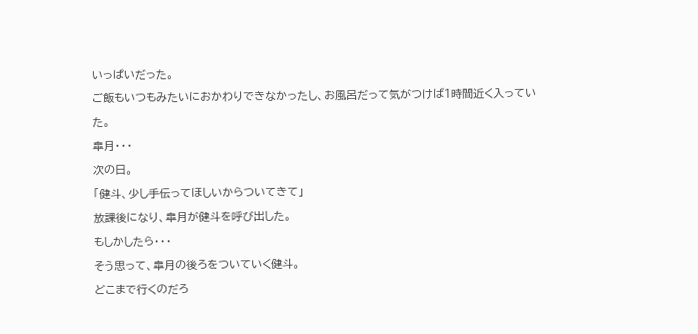いっぱいだった。
ご飯もいつもみたいにおかわりできなかったし、お風呂だって気がつけば1時間近く入っていた。
皐月・・・
次の日。
「健斗、少し手伝ってほしいからついてきて」
放課後になり、皐月が健斗を呼び出した。
もしかしたら・・・
そう思って、皐月の後ろをついていく健斗。
どこまで行くのだろ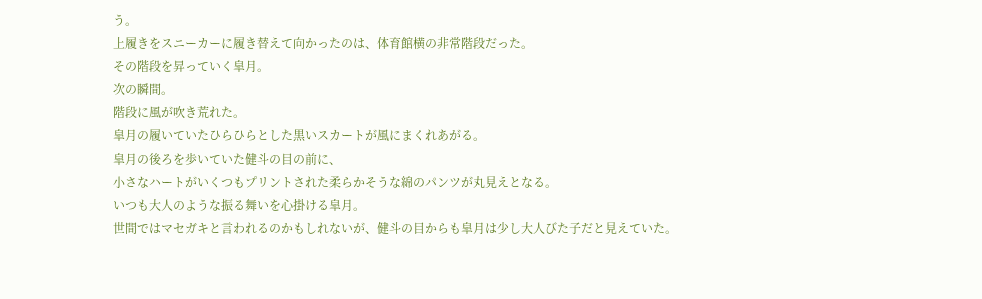う。
上履きをスニーカーに履き替えて向かったのは、体育館横の非常階段だった。
その階段を昇っていく皐月。
次の瞬間。
階段に風が吹き荒れた。
皐月の履いていたひらひらとした黒いスカートが風にまくれあがる。
皐月の後ろを歩いていた健斗の目の前に、
小さなハートがいくつもプリントされた柔らかそうな綿のパンツが丸見えとなる。
いつも大人のような振る舞いを心掛ける皐月。
世間ではマセガキと言われるのかもしれないが、健斗の目からも皐月は少し大人びた子だと見えていた。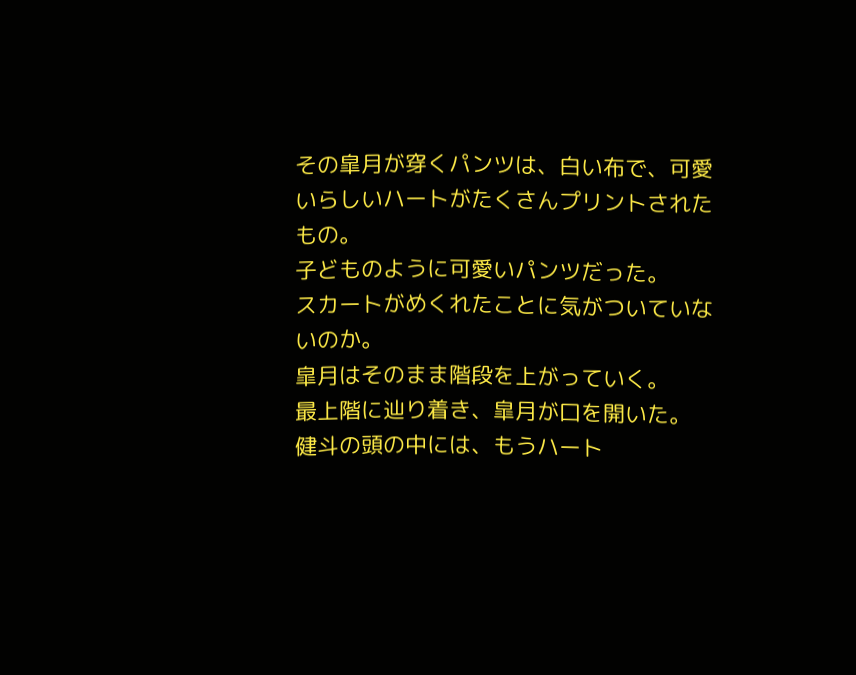その皐月が穿くパンツは、白い布で、可愛いらしいハートがたくさんプリントされたもの。
子どものように可愛いパンツだった。
スカートがめくれたことに気がついていないのか。
皐月はそのまま階段を上がっていく。
最上階に辿り着き、皐月が口を開いた。
健斗の頭の中には、もうハート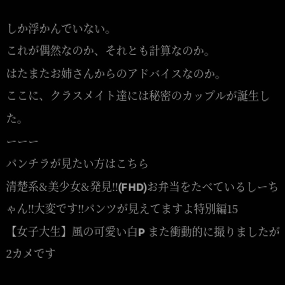しか浮かんでいない。
これが偶然なのか、それとも計算なのか。
はたまたお姉さんからのアドバイスなのか。
ここに、クラスメイト達には秘密のカップルが誕生した。
ーーー
パンチラが見たい方はこちら
清楚系&美少女&発見!!(FHD)お弁当をたべているしーちゃん!!大変です!!パンツが見えてますよ特別編15
【女子大生】風の可愛い白P また衝動的に撮りましたが2カメです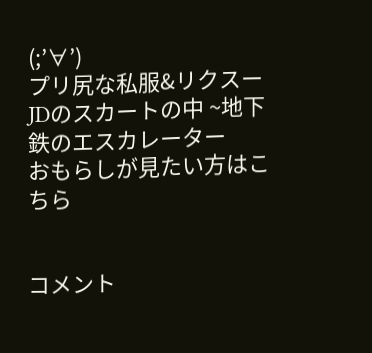(;’∀’)
プリ尻な私服&リクスーJDのスカートの中 ~地下鉄のエスカレーター
おもらしが見たい方はこちら


コメント